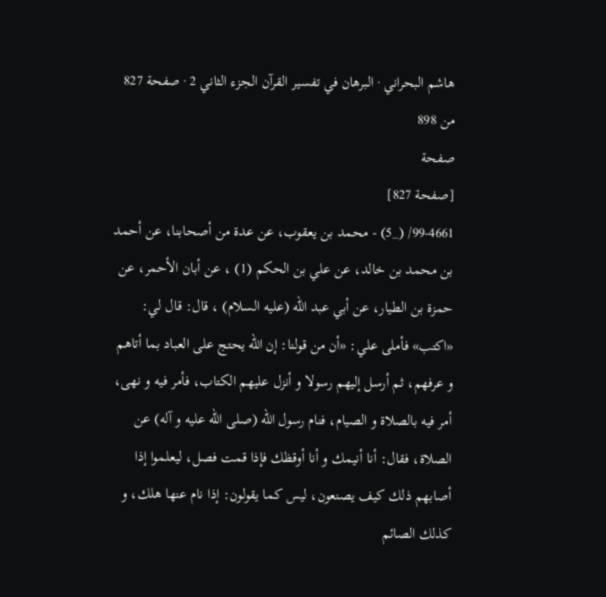هاشم البحراني · البرهان في تفسير القرآن الجزء الثاني 2 · صفحة 827 من 898
صفحة
[صفحة 827]
99-4661/ (_5) - محمد بن يعقوب، عن عدة من أصحابنا، عن أحمد بن محمد بن خالد، عن علي بن الحكم (1) ، عن أبان الأحمر، عن حمزة بن الطيار، عن أبي عبد الله (عليه السلام) ، قال: قال لي: «اكتب» فأملى علي: «أن من قولنا: إن الله يحتج على العباد بما أتاهم و عرفهم، ثم أرسل إليهم رسولا و أنزل عليهم الكتاب، فأمر فيه و نهى، أمر فيه بالصلاة و الصيام، فنام رسول الله (صلى الله عليه و آله) عن الصلاة، فقال: أنا أنيمك و أنا أوقظك فإذا قمت فصل، ليعلموا إذا أصابهم ذلك كيف يصنعون، ليس كما يقولون: إذا نام عنها هلك، و كذلك الصائم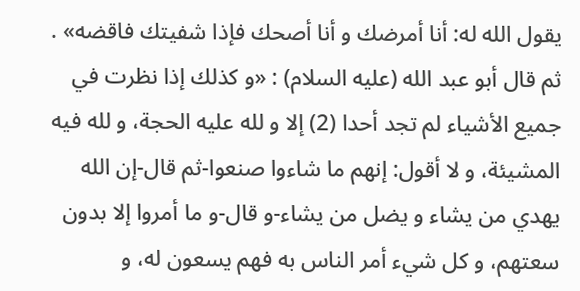يقول الله له: أنا أمرضك و أنا أصحك فإذا شفيتك فاقضه» .
ثم قال أبو عبد الله (عليه السلام) : «و كذلك إذا نظرت في جميع الأشياء لم تجد أحدا (2) إلا و لله عليه الحجة، و لله فيه المشيئة، و لا أقول: إنهم ما شاءوا صنعوا-ثم قال-إن الله يهدي من يشاء و يضل من يشاء-و قال-و ما أمروا إلا بدون سعتهم، و كل شيء أمر الناس به فهم يسعون له، و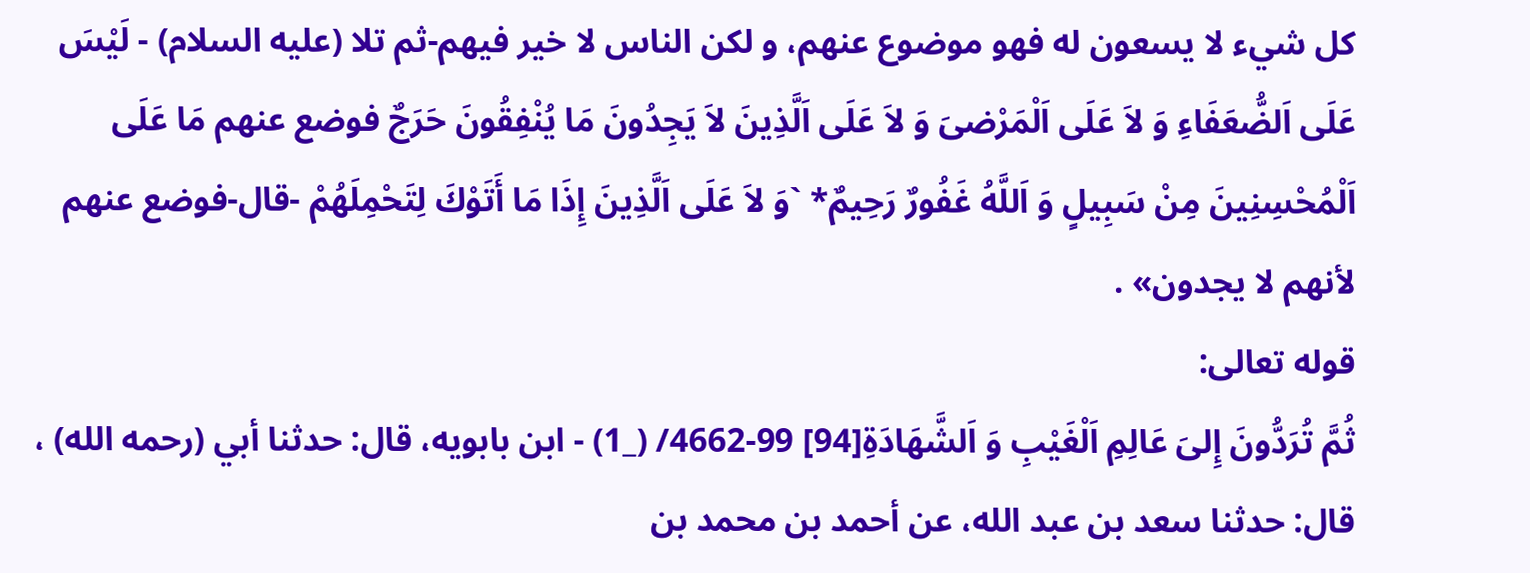كل شيء لا يسعون له فهو موضوع عنهم، و لكن الناس لا خير فيهم-ثم تلا (عليه السلام) - لَيْسَ عَلَى اَلضُّعَفَاءِ وَ لاَ عَلَى اَلْمَرْضىَ وَ لاَ عَلَى اَلَّذِينَ لاَ يَجِدُونَ مَا يُنْفِقُونَ حَرَجٌ فوضع عنهم مَا عَلَى اَلْمُحْسِنِينَ مِنْ سَبِيلٍ وَ اَللَّهُ غَفُورٌ رَحِيمٌ* `وَ لاَ عَلَى اَلَّذِينَ إِذَا مَا أَتَوْكَ لِتَحْمِلَهُمْ -قال-فوضع عنهم لأنهم لا يجدون» .
قوله تعالى:
ثُمَّ تُرَدُّونَ إِلىَ عَالِمِ اَلْغَيْبِ وَ اَلشَّهَادَةِ[94] 99-4662/ (_1) - ابن بابويه، قال: حدثنا أبي (رحمه الله) ، قال: حدثنا سعد بن عبد الله، عن أحمد بن محمد بن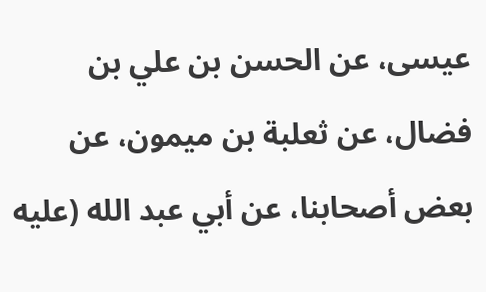عيسى، عن الحسن بن علي بن فضال، عن ثعلبة بن ميمون، عن بعض أصحابنا، عن أبي عبد الله (عليه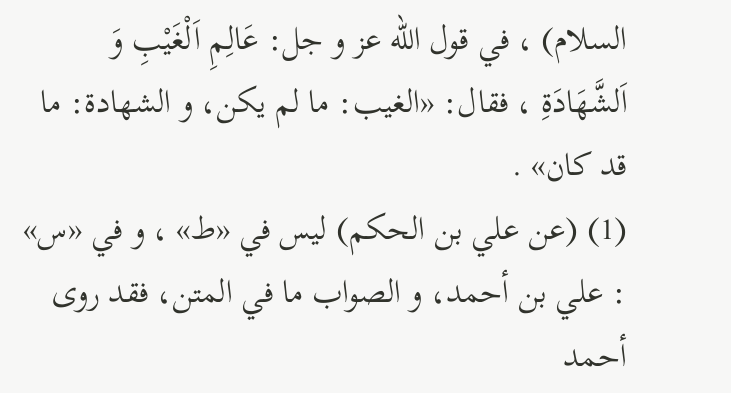السلام) ، في قول الله عز و جل: عَالِمِ اَلْغَيْبِ وَ اَلشَّهَادَةِ ، فقال: «الغيب: ما لم يكن، و الشهادة: ما قد كان» .
(1) (عن علي بن الحكم) ليس في «ط» ، و في «س» : علي بن أحمد، و الصواب ما في المتن، فقد روى أحمد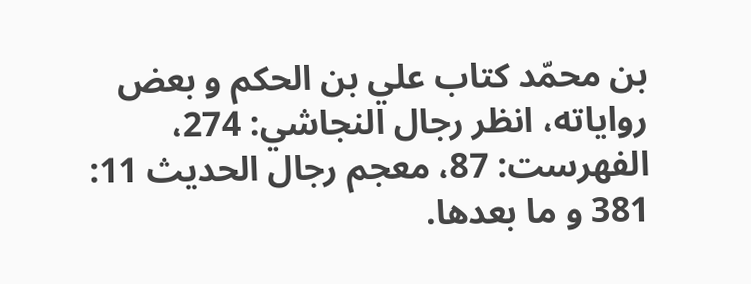بن محمّد كتاب علي بن الحكم و بعض رواياته، انظر رجال النجاشي: 274، الفهرست: 87، معجم رجال الحديث 11: 381 و ما بعدها.